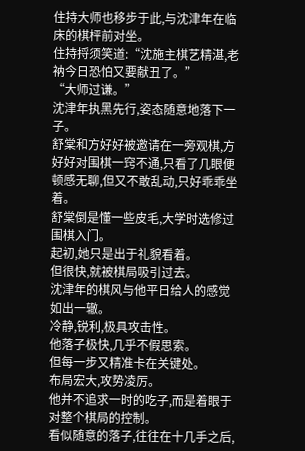住持大师也移步于此,与沈津年在临床的棋枰前对坐。
住持捋须笑道:“沈施主棋艺精湛,老衲今日恐怕又要献丑了。”
“大师过谦。”
沈津年执黑先行,姿态随意地落下一子。
舒棠和方好好被邀请在一旁观棋,方好好对围棋一窍不通,只看了几眼便顿感无聊,但又不敢乱动,只好乖乖坐着。
舒棠倒是懂一些皮毛,大学时选修过围棋入门。
起初,她只是出于礼貌看着。
但很快,就被棋局吸引过去。
沈津年的棋风与他平日给人的感觉如出一辙。
冷静,锐利,极具攻击性。
他落子极快,几乎不假思索。
但每一步又精准卡在关键处。
布局宏大,攻势凌厉。
他并不追求一时的吃子,而是着眼于对整个棋局的控制。
看似随意的落子,往往在十几手之后,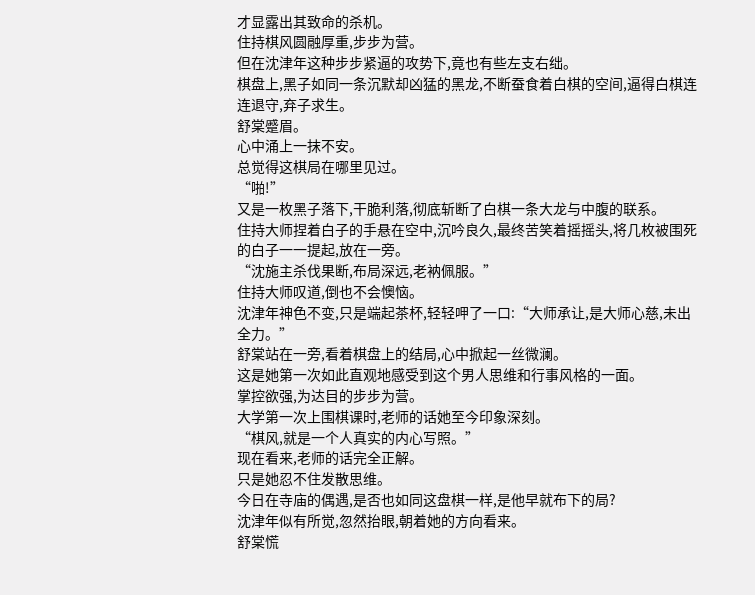才显露出其致命的杀机。
住持棋风圆融厚重,步步为营。
但在沈津年这种步步紧逼的攻势下,竟也有些左支右绌。
棋盘上,黑子如同一条沉默却凶猛的黑龙,不断蚕食着白棋的空间,逼得白棋连连退守,弃子求生。
舒棠蹙眉。
心中涌上一抹不安。
总觉得这棋局在哪里见过。
“啪!”
又是一枚黑子落下,干脆利落,彻底斩断了白棋一条大龙与中腹的联系。
住持大师捏着白子的手悬在空中,沉吟良久,最终苦笑着摇摇头,将几枚被围死的白子一一提起,放在一旁。
“沈施主杀伐果断,布局深远,老衲佩服。”
住持大师叹道,倒也不会懊恼。
沈津年神色不变,只是端起茶杯,轻轻呷了一口:“大师承让,是大师心慈,未出全力。”
舒棠站在一旁,看着棋盘上的结局,心中掀起一丝微澜。
这是她第一次如此直观地感受到这个男人思维和行事风格的一面。
掌控欲强,为达目的步步为营。
大学第一次上围棋课时,老师的话她至今印象深刻。
“棋风,就是一个人真实的内心写照。”
现在看来,老师的话完全正解。
只是她忍不住发散思维。
今日在寺庙的偶遇,是否也如同这盘棋一样,是他早就布下的局?
沈津年似有所觉,忽然抬眼,朝着她的方向看来。
舒棠慌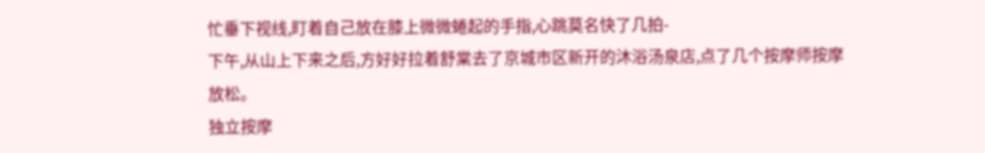忙垂下视线,盯着自己放在膝上微微蜷起的手指,心跳莫名快了几拍-
下午,从山上下来之后,方好好拉着舒棠去了京城市区新开的沐浴汤泉店,点了几个按摩师按摩放松。
独立按摩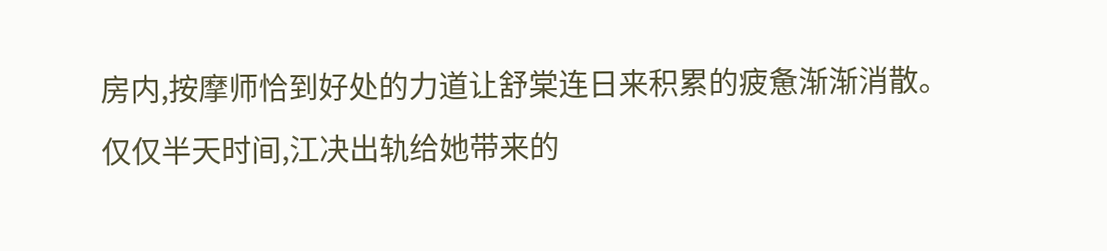房内,按摩师恰到好处的力道让舒棠连日来积累的疲惫渐渐消散。
仅仅半天时间,江决出轨给她带来的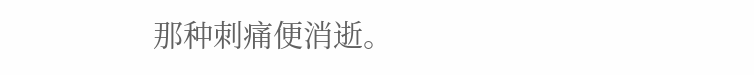那种刺痛便消逝。